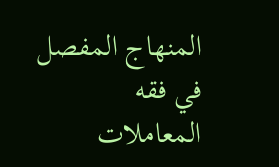المنهاج المفصل في فقه المعاملات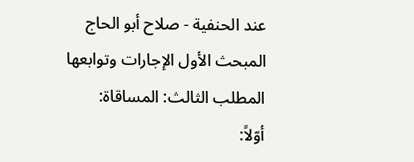عند الحنفية - صلاح أبو الحاج
المبحث الأول الإجارات وتوابعها
المطلب الثالث: المساقاة:
أوّلاً: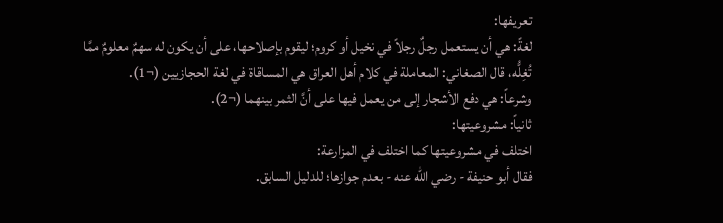تعريفها:
لغةً: هي أن يستعمل رجلٌ رجلاً في نخيل أو كروم؛ ليقوم بإصلاحها، على أن يكون له سهمٌ معلومٌ ممَّا تُغِلُّه، قال الصغاني: المعاملة في كلام أهل العراق هي المساقاة في لغة الحجازيين (¬1).
وشرعاً: هي دفع الأشجار إلى من يعمل فيها على أنَّ الثمر بينهما (¬2).
ثانياً: مشروعيتها:
اختلف في مشروعيتها كما اختلف في المزارعة:
فقال أبو حنيفة - رضي الله عنه - بعدم جوازها؛ للدليل السابق.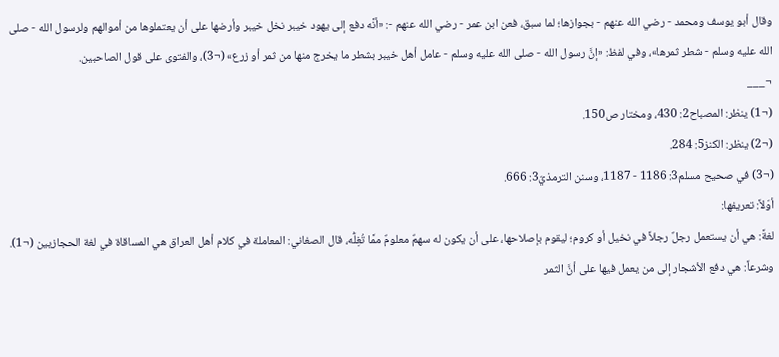وقال أبو يوسف ومحمد - رضي الله عنهم - بجوازها؛ لما سبق، فعن ابن عمر - رضي الله عنهم -: «أنَّه دفع إلى يهود خيبر نخل خيبر وأرضها على أن يعتملوها من أموالهم ولرسول الله - صلى الله عليه وسلم - شطر ثمرها»، وفي لفظ: «إنَّ رسول الله - صلى الله عليه وسلم - عامل أهل خيبر بشطر ما يخرج منها من ثمر أو زرع» (¬3)، والفتوى على قول الصاحبين.
¬___
(¬1) ينظر: المصباح2: 430، ومختار ص150.
(¬2) ينظر: الكنز5: 284.
(¬3) في صحيح مسلم3: 1186 - 1187، وسنن الترمذيّ3: 666.
أوّلاً: تعريفها:
لغةً: هي أن يستعمل رجلٌ رجلاً في نخيل أو كروم؛ ليقوم بإصلاحها، على أن يكون له سهمٌ معلومٌ ممَّا تُغِلُّه، قال الصغاني: المعاملة في كلام أهل العراق هي المساقاة في لغة الحجازيين (¬1).
وشرعاً: هي دفع الأشجار إلى من يعمل فيها على أنَّ الثمر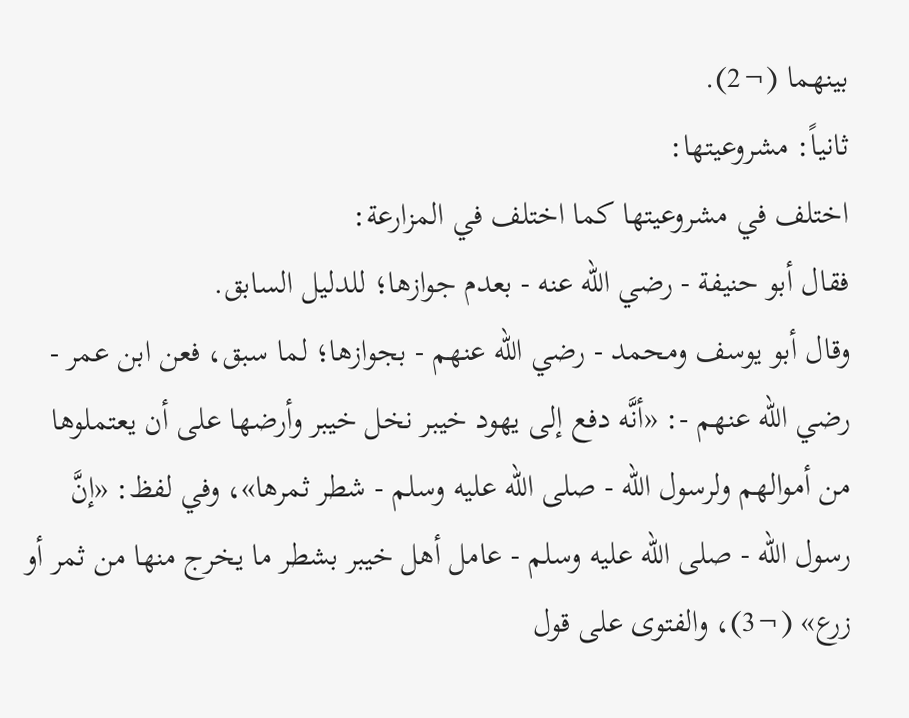بينهما (¬2).
ثانياً: مشروعيتها:
اختلف في مشروعيتها كما اختلف في المزارعة:
فقال أبو حنيفة - رضي الله عنه - بعدم جوازها؛ للدليل السابق.
وقال أبو يوسف ومحمد - رضي الله عنهم - بجوازها؛ لما سبق، فعن ابن عمر - رضي الله عنهم -: «أنَّه دفع إلى يهود خيبر نخل خيبر وأرضها على أن يعتملوها من أموالهم ولرسول الله - صلى الله عليه وسلم - شطر ثمرها»، وفي لفظ: «إنَّ رسول الله - صلى الله عليه وسلم - عامل أهل خيبر بشطر ما يخرج منها من ثمر أو زرع» (¬3)، والفتوى على قول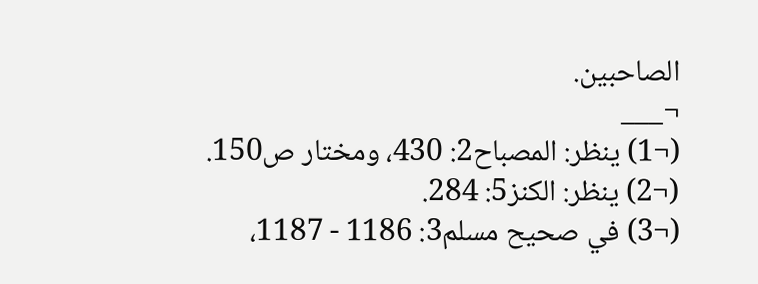الصاحبين.
¬___
(¬1) ينظر: المصباح2: 430، ومختار ص150.
(¬2) ينظر: الكنز5: 284.
(¬3) في صحيح مسلم3: 1186 - 1187،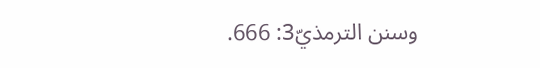وسنن الترمذيّ3: 666.